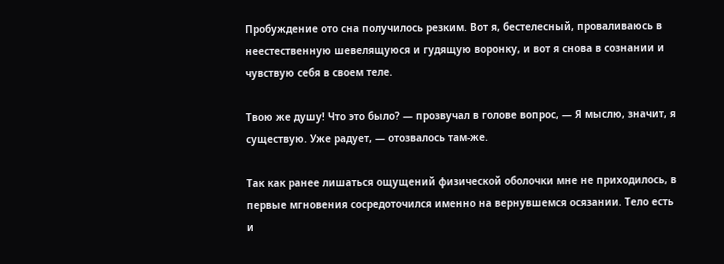Пробуждение ото сна получилось резким. Вот я, бестелесный, проваливаюсь в неестественную шевелящуюся и гудящую воронку, и вот я снова в сознании и чувствую себя в своем теле.

Твою же душу! Что это было? — прозвучал в голове вопрос, — Я мыслю, значит, я существую. Уже радует, — отозвалось там-же.

Так как ранее лишаться ощущений физической оболочки мне не приходилось, в первые мгновения сосредоточился именно на вернувшемся осязании. Тело есть и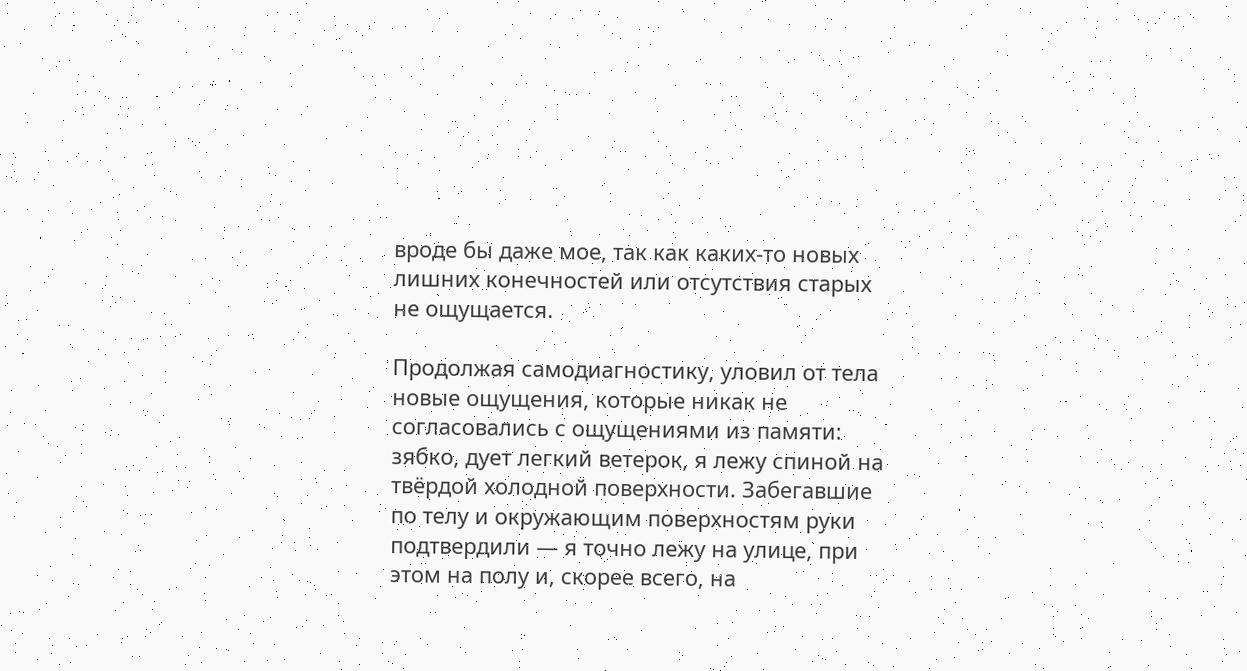вроде бы даже мое, так как каких-то новых лишних конечностей или отсутствия старых не ощущается.

Продолжая самодиагностику, уловил от тела новые ощущения, которые никак не согласовались с ощущениями из памяти: зябко, дует легкий ветерок, я лежу спиной на твёрдой холодной поверхности. Забегавшие по телу и окружающим поверхностям руки подтвердили — я точно лежу на улице, при этом на полу и, скорее всего, на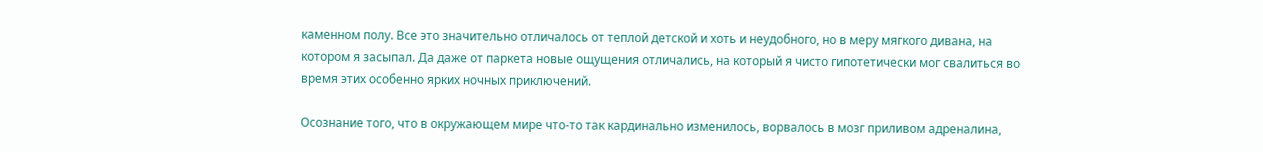каменном полу. Все это значительно отличалось от теплой детской и хоть и неудобного, но в меру мягкого дивана, на котором я засыпал. Да даже от паркета новые ощущения отличались, на который я чисто гипотетически мог свалиться во время этих особенно ярких ночных приключений.

Осознание того, что в окружающем мире что-то так кардинально изменилось, ворвалось в мозг приливом адреналина,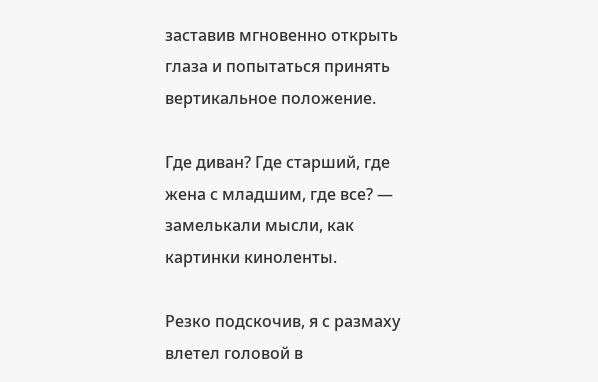заставив мгновенно открыть глаза и попытаться принять вертикальное положение.

Где диван? Где старший, где жена с младшим, где все? — замелькали мысли, как картинки киноленты.

Резко подскочив, я с размаху влетел головой в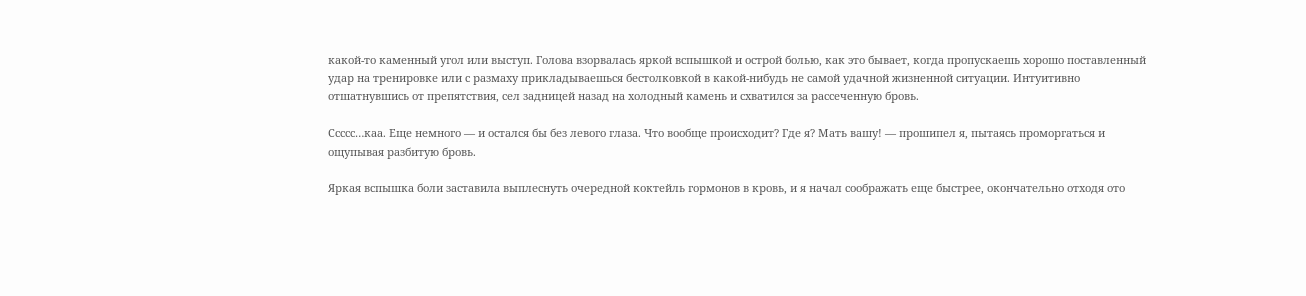какой-то каменный угол или выступ. Голова взорвалась яркой вспышкой и острой болью, как это бывает, когда пропускаешь хорошо поставленный удар на тренировке или с размаху прикладываешься бестолковкой в какой-нибудь не самой удачной жизненной ситуации. Интуитивно отшатнувшись от препятствия, сел задницей назад на холодный камень и схватился за рассеченную бровь.

Ссссс…каа. Еще немного — и остался бы без левого глаза. Что вообще происходит? Где я? Мать вашу! — прошипел я, пытаясь проморгаться и ощупывая разбитую бровь.

Яркая вспышка боли заставила выплеснуть очередной коктейль гормонов в кровь, и я начал соображать еще быстрее, окончательно отходя ото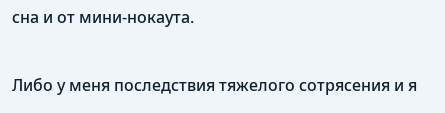сна и от мини-нокаута.

Либо у меня последствия тяжелого сотрясения и я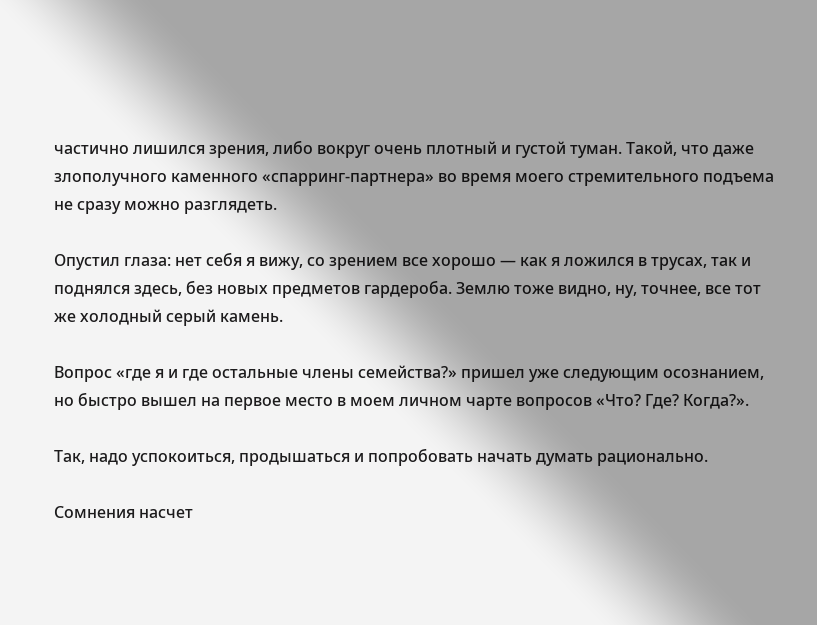частично лишился зрения, либо вокруг очень плотный и густой туман. Такой, что даже злополучного каменного «спарринг-партнера» во время моего стремительного подъема не сразу можно разглядеть.

Опустил глаза: нет себя я вижу, со зрением все хорошо — как я ложился в трусах, так и поднялся здесь, без новых предметов гардероба. Землю тоже видно, ну, точнее, все тот же холодный серый камень.

Вопрос «где я и где остальные члены семейства?» пришел уже следующим осознанием, но быстро вышел на первое место в моем личном чарте вопросов «Что? Где? Когда?».

Так, надо успокоиться, продышаться и попробовать начать думать рационально.

Сомнения насчет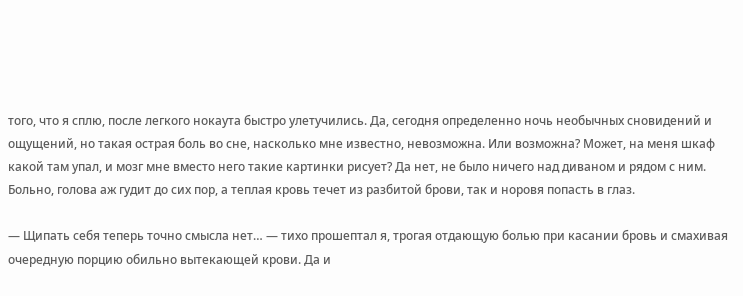того, что я сплю, после легкого нокаута быстро улетучились. Да, сегодня определенно ночь необычных сновидений и ощущений, но такая острая боль во сне, насколько мне известно, невозможна. Или возможна? Может, на меня шкаф какой там упал, и мозг мне вместо него такие картинки рисует? Да нет, не было ничего над диваном и рядом с ним. Больно, голова аж гудит до сих пор, а теплая кровь течет из разбитой брови, так и норовя попасть в глаз.

— Щипать себя теперь точно смысла нет… — тихо прошептал я, трогая отдающую болью при касании бровь и смахивая очередную порцию обильно вытекающей крови. Да и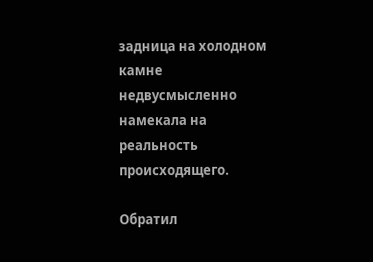задница на холодном камне недвусмысленно намекала на реальность происходящего.

Обратил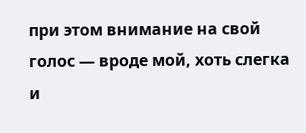при этом внимание на свой голос — вроде мой, хоть слегка и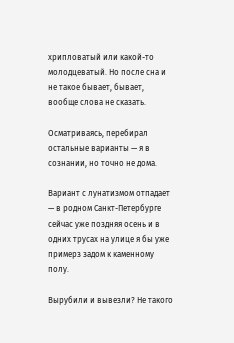хрипловатый или какой-то молодцеватый. Но после сна и не такое бывает, бывает, вообще слова не сказать.

Осматриваясь, перебирал остальные варианты — я в сознании, но точно не дома.

Вариант с лунатизмом отпадает — в родном Санкт-Петербурге сейчас уже поздняя осень и в одних трусах на улице я бы уже примерз задом к каменному полу.

Вырубили и вывезли? Не такого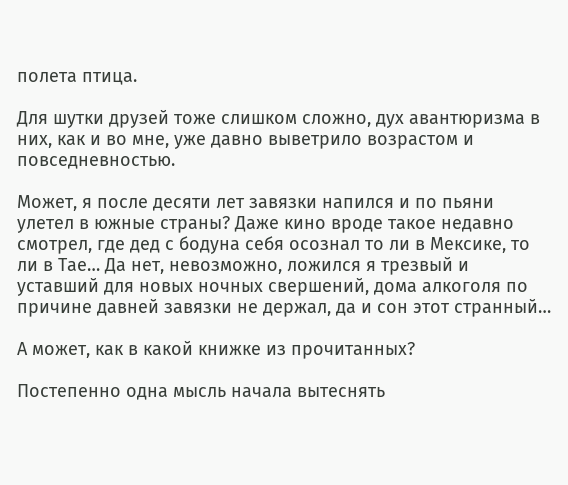полета птица.

Для шутки друзей тоже слишком сложно, дух авантюризма в них, как и во мне, уже давно выветрило возрастом и повседневностью.

Может, я после десяти лет завязки напился и по пьяни улетел в южные страны? Даже кино вроде такое недавно смотрел, где дед с бодуна себя осознал то ли в Мексике, то ли в Тае… Да нет, невозможно, ложился я трезвый и уставший для новых ночных свершений, дома алкоголя по причине давней завязки не держал, да и сон этот странный…

А может, как в какой книжке из прочитанных?

Постепенно одна мысль начала вытеснять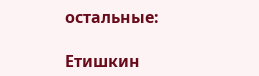остальные:

Етишкин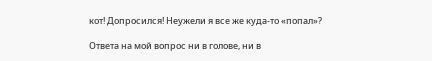кот! Допросился! Неужели я все же куда-то «попал»?

Ответа на мой вопрос ни в голове, ни в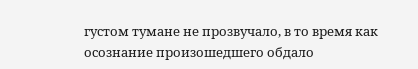густом тумане не прозвучало, в то время как осознание произошедшего обдало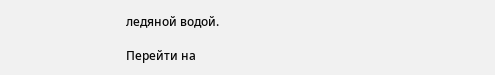ледяной водой.

Перейти на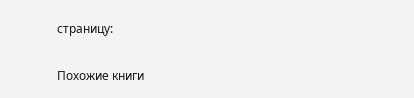страницу:

Похожие книги